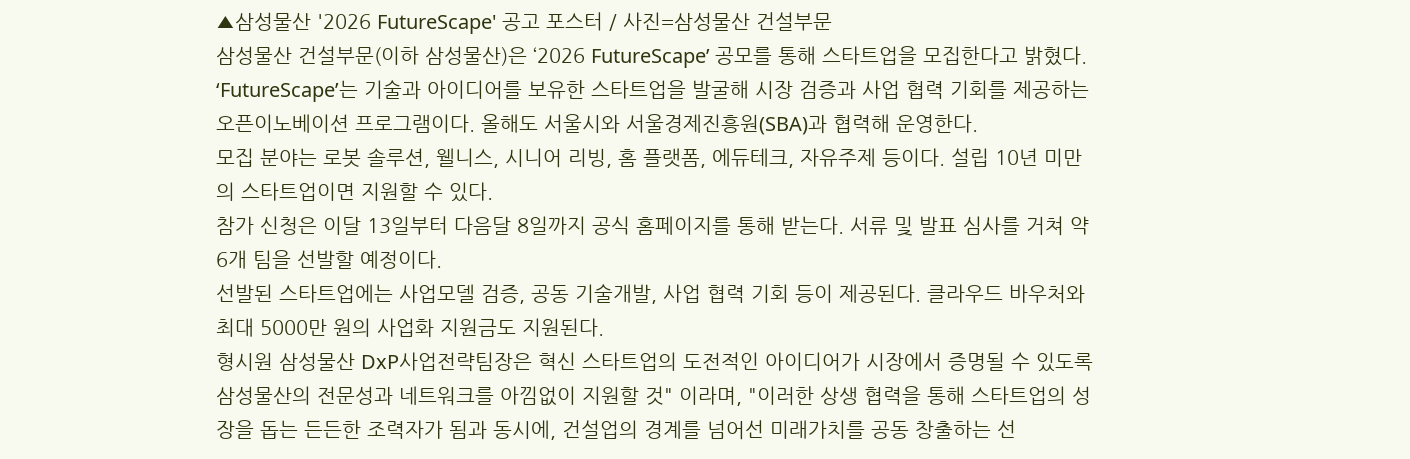▲삼성물산 '2026 FutureScape' 공고 포스터 / 사진=삼성물산 건설부문
삼성물산 건설부문(이하 삼성물산)은 ‘2026 FutureScape’ 공모를 통해 스타트업을 모집한다고 밝혔다.
‘FutureScape’는 기술과 아이디어를 보유한 스타트업을 발굴해 시장 검증과 사업 협력 기회를 제공하는 오픈이노베이션 프로그램이다. 올해도 서울시와 서울경제진흥원(SBA)과 협력해 운영한다.
모집 분야는 로봇 솔루션, 웰니스, 시니어 리빙, 홈 플랫폼, 에듀테크, 자유주제 등이다. 설립 10년 미만의 스타트업이면 지원할 수 있다.
참가 신청은 이달 13일부터 다음달 8일까지 공식 홈페이지를 통해 받는다. 서류 및 발표 심사를 거쳐 약 6개 팀을 선발할 예정이다.
선발된 스타트업에는 사업모델 검증, 공동 기술개발, 사업 협력 기회 등이 제공된다. 클라우드 바우처와 최대 5000만 원의 사업화 지원금도 지원된다.
형시원 삼성물산 DxP사업전략팀장은 혁신 스타트업의 도전적인 아이디어가 시장에서 증명될 수 있도록 삼성물산의 전문성과 네트워크를 아낌없이 지원할 것" 이라며, "이러한 상생 협력을 통해 스타트업의 성장을 돕는 든든한 조력자가 됨과 동시에, 건설업의 경계를 넘어선 미래가치를 공동 창출하는 선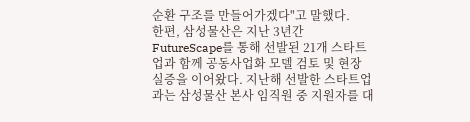순환 구조를 만들어가겠다"고 말했다.
한편, 삼성물산은 지난 3년간 FutureScape를 통해 선발된 21개 스타트업과 함께 공동사업화 모델 검토 및 현장 실증을 이어왔다. 지난해 선발한 스타트업과는 삼성물산 본사 임직원 중 지원자를 대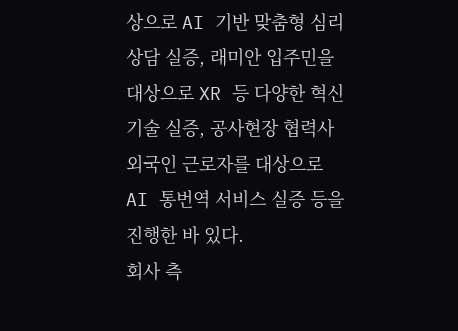상으로 AI 기반 맞춤형 심리상담 실증, 래미안 입주민을 대상으로 XR 등 다양한 혁신 기술 실증, 공사현장 협력사 외국인 근로자를 대상으로 AI 통번역 서비스 실증 등을 진행한 바 있다.
회사 측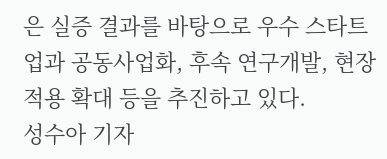은 실증 결과를 바탕으로 우수 스타트업과 공동사업화, 후속 연구개발, 현장 적용 확대 등을 추진하고 있다.
성수아 기자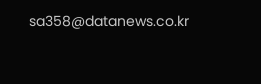sa358@datanews.co.kr